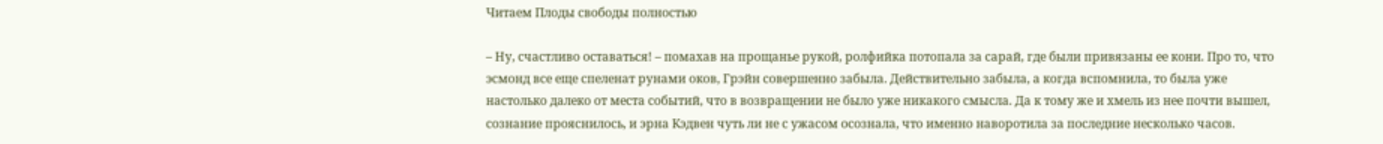Читаем Плоды свободы полностью

– Ну, счастливо оставаться! – помахав на прощанье рукой, ролфийка потопала за сарай, где были привязаны ее кони. Про то, что эсмонд все еще спеленат рунами оков, Грэйн совершенно забыла. Действительно забыла, а когда вспомнила, то была уже настолько далеко от места событий, что в возвращении не было уже никакого смысла. Да к тому же и хмель из нее почти вышел, сознание прояснилось, и эрна Кэдвен чуть ли не с ужасом осознала, что именно наворотила за последние несколько часов.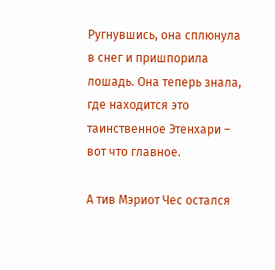Ругнувшись, она сплюнула в снег и пришпорила лошадь. Она теперь знала, где находится это таинственное Этенхари – вот что главное.

А тив Мэриот Чес остался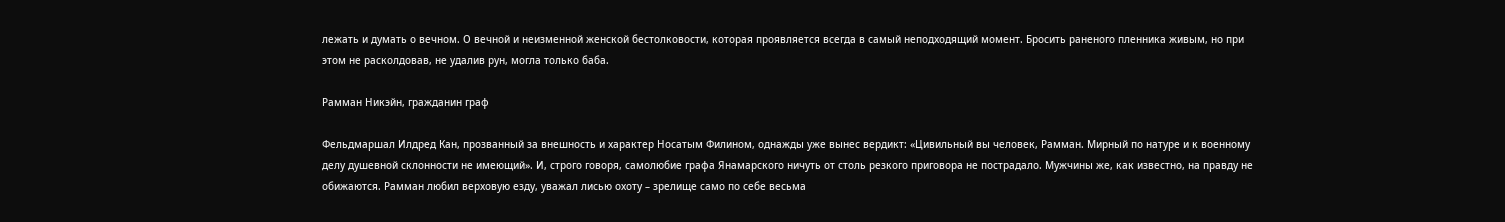лежать и думать о вечном. О вечной и неизменной женской бестолковости, которая проявляется всегда в самый неподходящий момент. Бросить раненого пленника живым, но при этом не расколдовав, не удалив рун, могла только баба.

Рамман Никэйн, гражданин граф

Фельдмаршал Илдред Кан, прозванный за внешность и характер Носатым Филином, однажды уже вынес вердикт: «Цивильный вы человек, Рамман. Мирный по натуре и к военному делу душевной склонности не имеющий». И, строго говоря, самолюбие графа Янамарского ничуть от столь резкого приговора не пострадало. Мужчины же, как известно, на правду не обижаются. Рамман любил верховую езду, уважал лисью охоту – зрелище само по себе весьма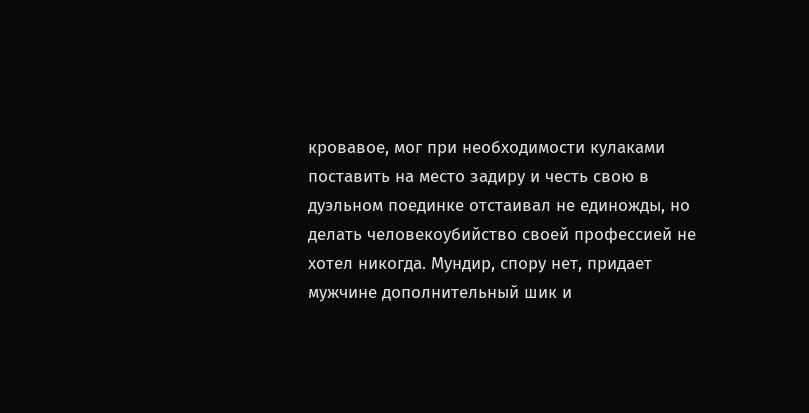кровавое, мог при необходимости кулаками поставить на место задиру и честь свою в дуэльном поединке отстаивал не единожды, но делать человекоубийство своей профессией не хотел никогда. Мундир, спору нет, придает мужчине дополнительный шик и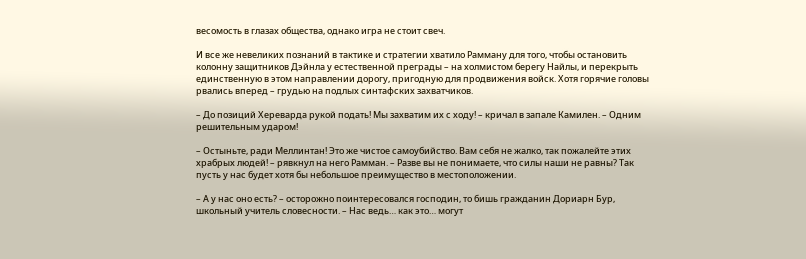весомость в глазах общества, однако игра не стоит свеч.

И все же невеликих познаний в тактике и стратегии хватило Рамману для того, чтобы остановить колонну защитников Дэйнла у естественной преграды – на холмистом берегу Найлы, и перекрыть единственную в этом направлении дорогу, пригодную для продвижения войск. Хотя горячие головы рвались вперед – грудью на подлых синтафских захватчиков.

– До позиций Хереварда рукой подать! Мы захватим их с ходу! – кричал в запале Камилен. – Одним решительным ударом!

– Остыньте, ради Меллинтан! Это же чистое самоубийство. Вам себя не жалко, так пожалейте этих храбрых людей! – рявкнул на него Рамман. – Разве вы не понимаете, что силы наши не равны? Так пусть у нас будет хотя бы небольшое преимущество в местоположении.

– А у нас оно есть? – осторожно поинтересовался господин, то бишь гражданин Дориарн Бур, школьный учитель словесности. – Нас ведь… как это… могут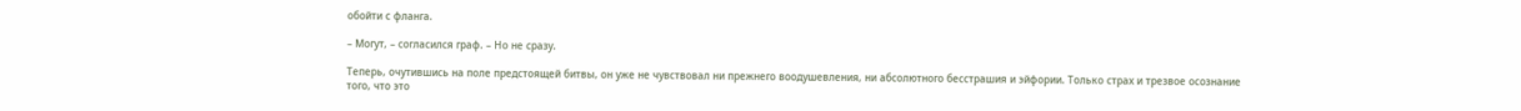обойти с фланга.

– Могут, – согласился граф. – Но не сразу.

Теперь, очутившись на поле предстоящей битвы, он уже не чувствовал ни прежнего воодушевления, ни абсолютного бесстрашия и эйфории. Только страх и трезвое осознание того, что это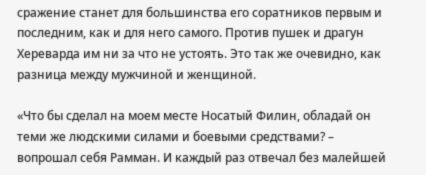сражение станет для большинства его соратников первым и последним, как и для него самого. Против пушек и драгун Хереварда им ни за что не устоять. Это так же очевидно, как разница между мужчиной и женщиной.

«Что бы сделал на моем месте Носатый Филин, обладай он теми же людскими силами и боевыми средствами? – вопрошал себя Рамман. И каждый раз отвечал без малейшей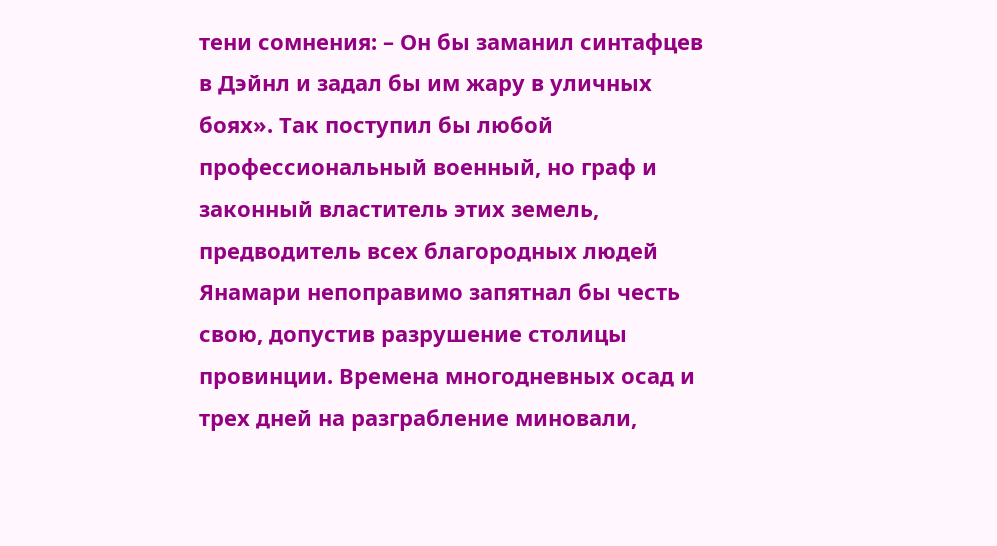тени сомнения: – Он бы заманил синтафцев в Дэйнл и задал бы им жару в уличных боях». Так поступил бы любой профессиональный военный, но граф и законный властитель этих земель, предводитель всех благородных людей Янамари непоправимо запятнал бы честь свою, допустив разрушение столицы провинции. Времена многодневных осад и трех дней на разграбление миновали,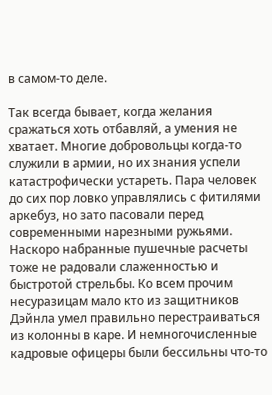в самом-то деле.

Так всегда бывает, когда желания сражаться хоть отбавляй, а умения не хватает. Многие добровольцы когда-то служили в армии, но их знания успели катастрофически устареть. Пара человек до сих пор ловко управлялись с фитилями аркебуз, но зато пасовали перед современными нарезными ружьями. Наскоро набранные пушечные расчеты тоже не радовали слаженностью и быстротой стрельбы. Ко всем прочим несуразицам мало кто из защитников Дэйнла умел правильно перестраиваться из колонны в каре. И немногочисленные кадровые офицеры были бессильны что-то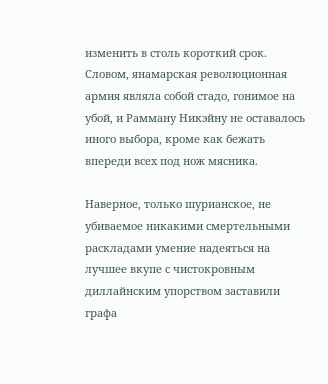изменить в столь короткий срок. Словом, янамарская революционная армия являла собой стадо, гонимое на убой, и Рамману Никэйну не оставалось иного выбора, кроме как бежать впереди всех под нож мясника.

Наверное, только шурианское, не убиваемое никакими смертельными раскладами умение надеяться на лучшее вкупе с чистокровным диллайнским упорством заставили графа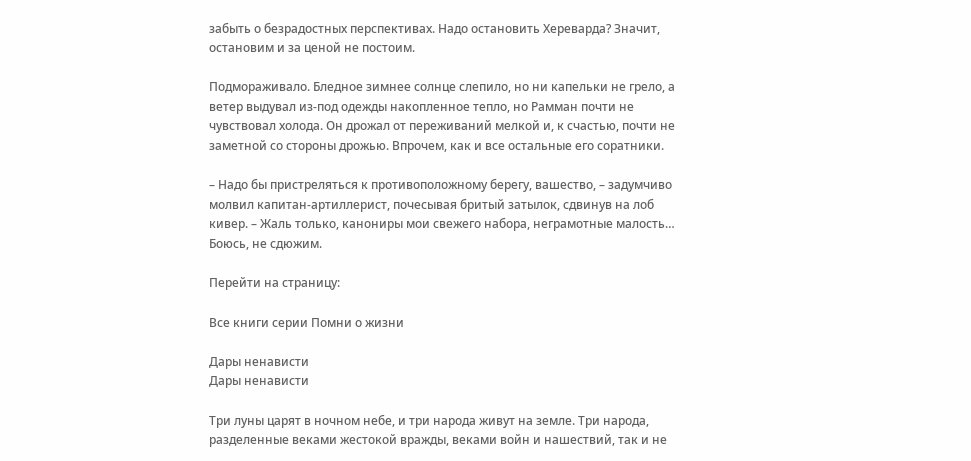забыть о безрадостных перспективах. Надо остановить Хереварда? Значит, остановим и за ценой не постоим.

Подмораживало. Бледное зимнее солнце слепило, но ни капельки не грело, а ветер выдувал из-под одежды накопленное тепло, но Рамман почти не чувствовал холода. Он дрожал от переживаний мелкой и, к счастью, почти не заметной со стороны дрожью. Впрочем, как и все остальные его соратники.

– Надо бы пристреляться к противоположному берегу, вашество, – задумчиво молвил капитан-артиллерист, почесывая бритый затылок, сдвинув на лоб кивер. – Жаль только, канониры мои свежего набора, неграмотные малость… Боюсь, не сдюжим.

Перейти на страницу:

Все книги серии Помни о жизни

Дары ненависти
Дары ненависти

Три луны царят в ночном небе, и три народа живут на земле. Три народа, разделенные веками жестокой вражды, веками войн и нашествий, так и не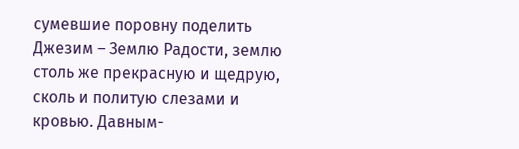сумевшие поровну поделить Джезим – Землю Радости, землю столь же прекрасную и щедрую, сколь и политую слезами и кровью. Давным-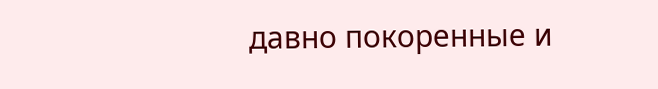давно покоренные и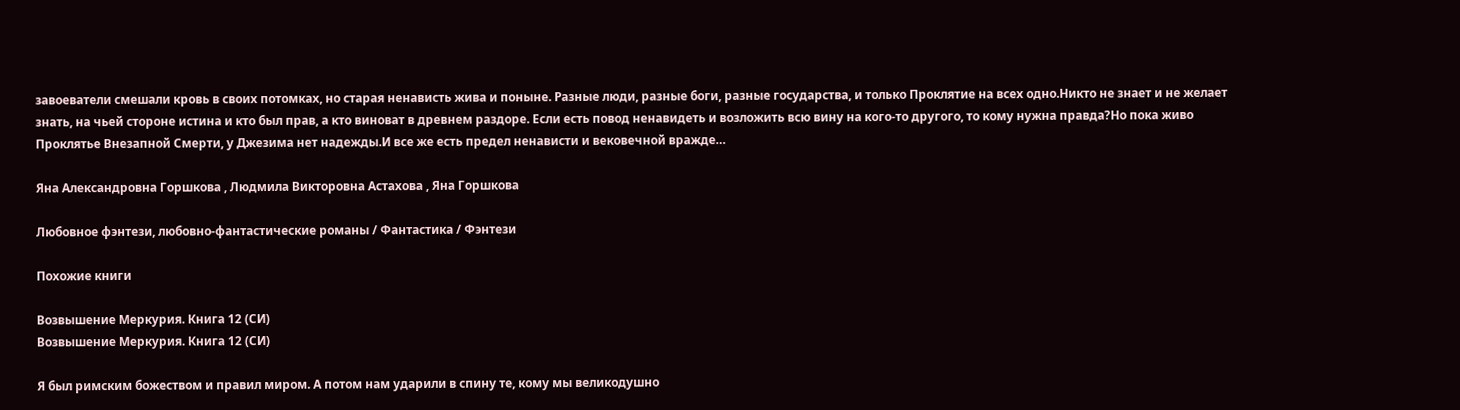завоеватели смешали кровь в своих потомках, но старая ненависть жива и поныне. Разные люди, разные боги, разные государства, и только Проклятие на всех одно.Никто не знает и не желает знать, на чьей стороне истина и кто был прав, а кто виноват в древнем раздоре. Если есть повод ненавидеть и возложить всю вину на кого-то другого, то кому нужна правда?Но пока живо Проклятье Внезапной Смерти, у Джезима нет надежды.И все же есть предел ненависти и вековечной вражде…

Яна Александровна Горшкова , Людмила Викторовна Астахова , Яна Горшкова

Любовное фэнтези, любовно-фантастические романы / Фантастика / Фэнтези

Похожие книги

Возвышение Меркурия. Книга 12 (СИ)
Возвышение Меркурия. Книга 12 (СИ)

Я был римским божеством и правил миром. А потом нам ударили в спину те, кому мы великодушно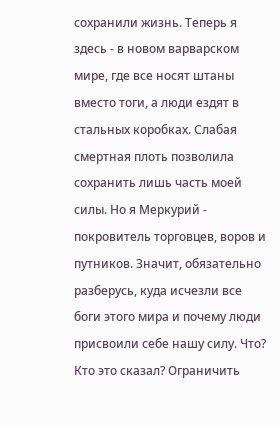сохранили жизнь. Теперь я здесь - в новом варварском мире, где все носят штаны вместо тоги, а люди ездят в стальных коробках. Слабая смертная плоть позволила сохранить лишь часть моей силы. Но я Меркурий - покровитель торговцев, воров и путников. Значит, обязательно разберусь, куда исчезли все боги этого мира и почему люди присвоили себе нашу силу. Что? Кто это сказал? Ограничить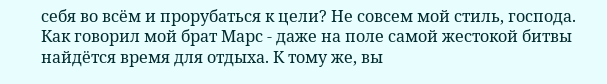себя во всём и прорубаться к цели? Не совсем мой стиль, господа. Как говорил мой брат Марс - даже на поле самой жестокой битвы найдётся время для отдыха. К тому же, вы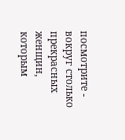посмотрите - вокруг столько прекрасных женщин, которым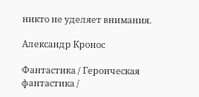никто не уделяет внимания.

Александр Кронос

Фантастика / Героическая фантастика /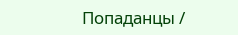Попаданцы /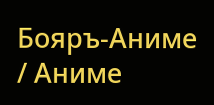Бояръ-Аниме / Аниме